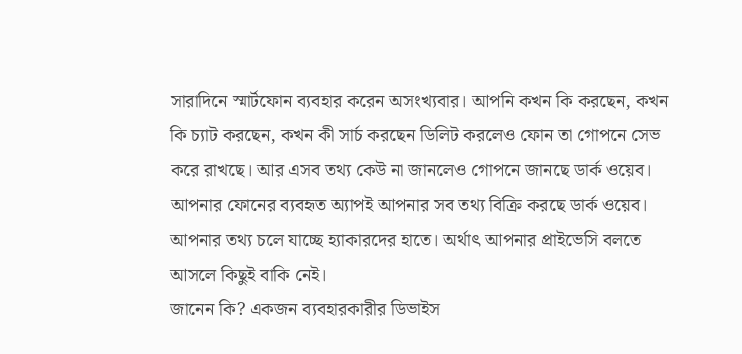সারাদিনে স্মার্টফোন ব্যবহার করেন অসংখ্যবার। আপনি কখন কি করছেন, কখন কি চ্যাট করছেন, কখন কী সার্চ করছেন ডিলিট করলেও ফোন তা গোপনে সেভ করে রাখছে। আর এসব তথ্য কেউ না জানলেও গোপনে জানছে ডার্ক ওয়েব। আপনার ফোনের ব্যবহৃত অ্যাপই আপনার সব তথ্য বিক্রি করছে ডার্ক ওয়েব। আপনার তথ্য চলে যাচ্ছে হ্যাকারদের হাতে। অর্থাৎ আপনার প্রাইভেসি বলতে আসলে কিছুই বাকি নেই।
জানেন কি? একজন ব্যবহারকারীর ডিভাইস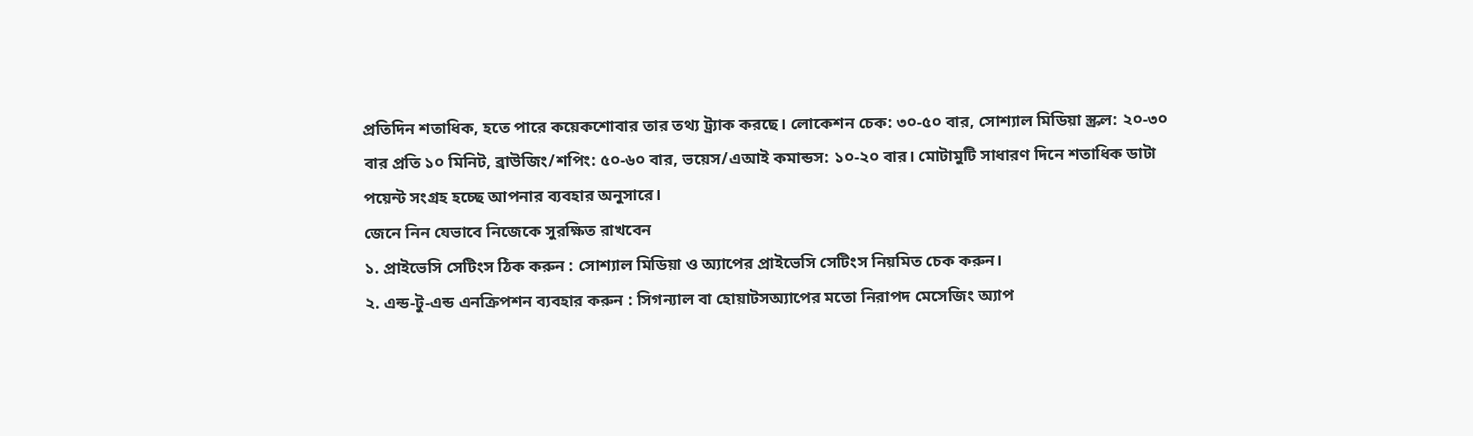প্রতিদিন শতাধিক, হতে পারে কয়েকশোবার তার তথ্য ট্র্যাক করছে। লোকেশন চেক: ৩০-৫০ বার, সোশ্যাল মিডিয়া স্ক্রল: ২০-৩০ বার প্রতি ১০ মিনিট, ব্রাউজিং/শপিং: ৫০-৬০ বার, ভয়েস/এআই কমান্ডস: ১০-২০ বার। মোটামুটি সাধারণ দিনে শতাধিক ডাটা পয়েন্ট সংগ্রহ হচ্ছে আপনার ব্যবহার অনুসারে।
জেনে নিন যেভাবে নিজেকে সুরক্ষিত রাখবেন
১. প্রাইভেসি সেটিংস ঠিক করুন : সোশ্যাল মিডিয়া ও অ্যাপের প্রাইভেসি সেটিংস নিয়মিত চেক করুন।
২. এন্ড-টু-এন্ড এনক্রিপশন ব্যবহার করুন : সিগন্যাল বা হোয়াটসঅ্যাপের মতো নিরাপদ মেসেজিং অ্যাপ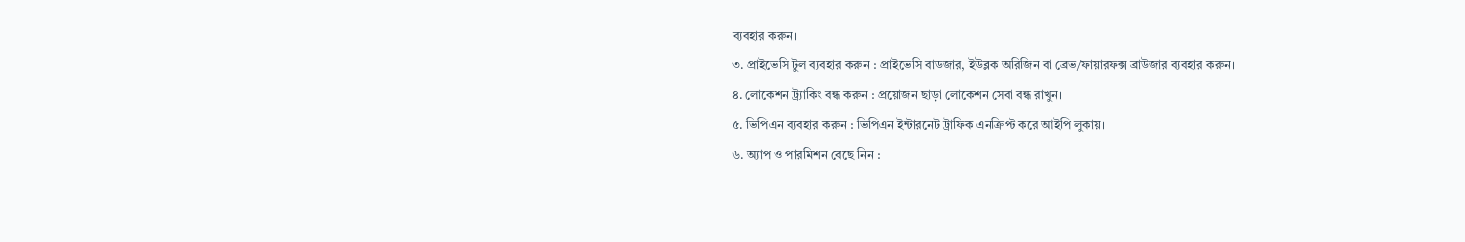ব্যবহার করুন।
৩. প্রাইভেসি টুল ব্যবহার করুন : প্রাইভেসি বাডজার, ইউব্লক অরিজিন বা ব্রেভ/ফায়ারফক্স ব্রাউজার ব্যবহার করুন।
৪. লোকেশন ট্র্যাকিং বন্ধ করুন : প্রয়োজন ছাড়া লোকেশন সেবা বন্ধ রাখুন।
৫. ভিপিএন ব্যবহার করুন : ভিপিএন ইন্টারনেট ট্রাফিক এনক্রিপ্ট করে আইপি লুকায়।
৬. অ্যাপ ও পারমিশন বেছে নিন :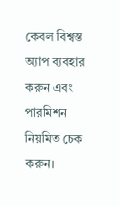কেবল বিশ্বস্ত অ্যাপ ব্যবহার করুন এবং পারমিশন নিয়মিত চেক করুন।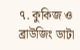৭. কুকিজ ও ব্রাউজিং ডাটা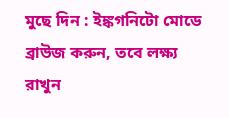মুছে দিন : ইঙ্কগনিটো মোডে ব্রাউজ করুন, তবে লক্ষ্য রাখুন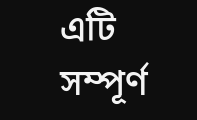এটি সম্পূর্ণ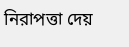নিরাপত্তা দেয়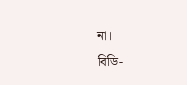না।
বিডি-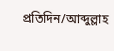প্রতিদিন/আব্দুল্লাহ